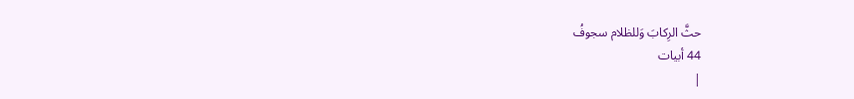حثَّ الرِكابَ وَللظلام سجوفُ
44 أبيات
|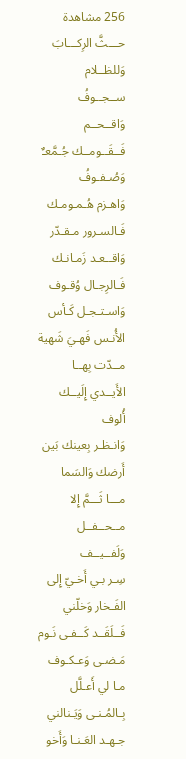256 مشاهدة
حـــثَّ الرِكـــابَ وَللظــلام ســجــوفُ
وَاقــحــم فَــقَــومــك جُـمَّعـٌ وَصُـفـوفُ
وَاهـزم هُـمـومـك فَـالسـرور مـقـدّر
وَاقــعـد زَمـانـك فَـالرِجـال وُقـوف
وَاسـتـجـل كَـأس الأُنـس فَهـيَ شَهية
مــدّت بِهــا الأَيــدي إِلَيــك أُلوف
وَانـظـر بِعينك بَين أَرضك وَالسَما
مـــا ثَـــمَّ إِلا مــحــفــل وَلَفــيــف
سِـر بـي أَخـيّ إِلى الفَـخار وَخلّني
فَــلَقَــد كَــفـى نَـوم مَـضـى وَعـكـوف
مـا لي أَعـلَّل بِـالمُـنـى وَيَـنالني
جـهـد العَـنـا وَأَخو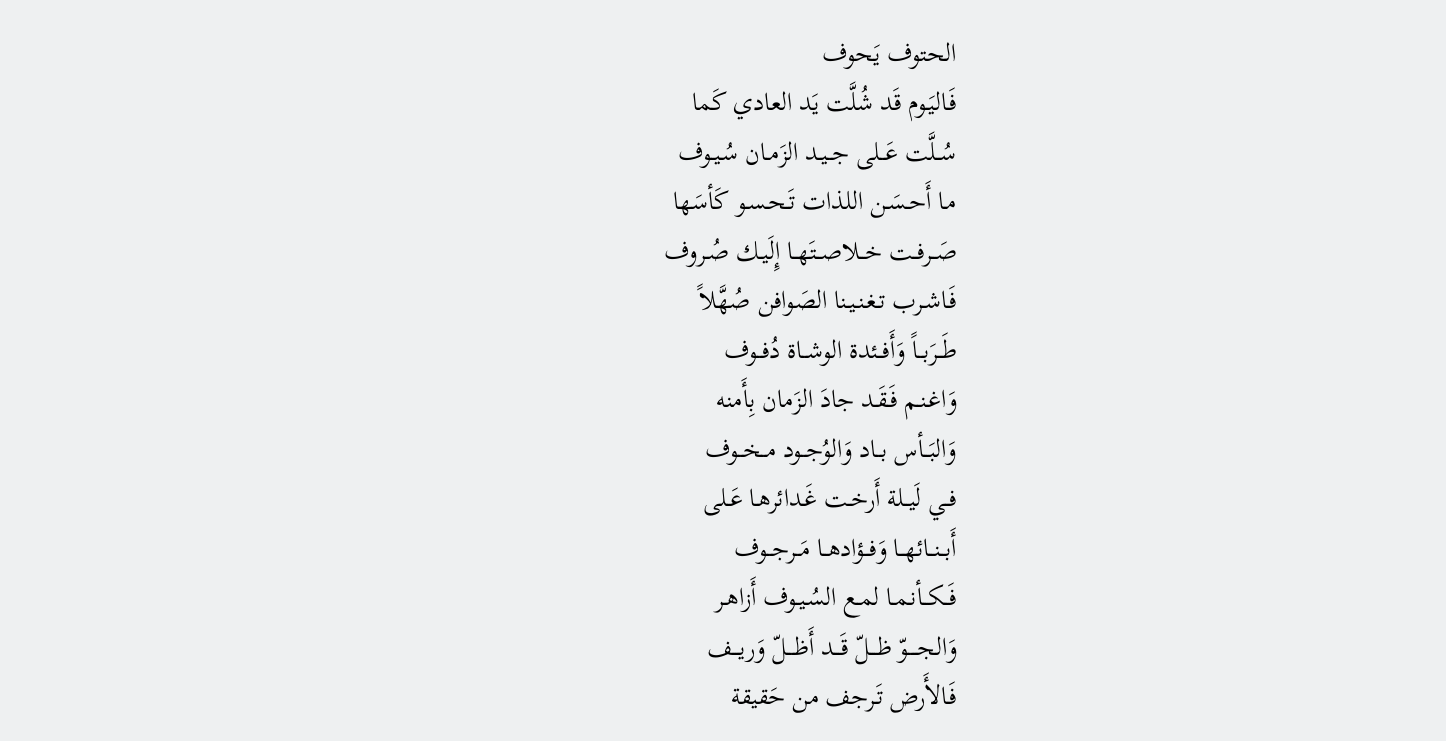الحتوف يَحوف
فَـاليَـوم قَد شُلَّت يَد العادي كَما
سُــلَّت عَــلى جــيـد الزَمـان سُـيـوف
مـا أَحـسَـن اللذات تَـحـسـو كَأسَها
صَــرفــت خــلاصــتَهــا إِلَيـك صُـروف
فَـاشـرب تـغـنـيـنا الصَوافن صُهَّلاً
طَــرَبــاً وَأَفــئدة الوشــاة دُفــوف
وَاغـنـم فَـقَـد جادَ الزَمان بِأَمنه
وَالبَــأس بــاد وَالوُجــود مــخــوف
فــي لَيــلة أَرخـت غَـدائرهـا عَـلى
أَبــنــائهــا وَفــؤادهــا مَــرجــوف
فَــكــأنـمـا لمـع السُـيـوف أَزاهـر
وَالجــــوّ ظـــلّ قَـــد أَظـــلّ وَريـــف
فَـالأَرض تَـرجف من حَقيقة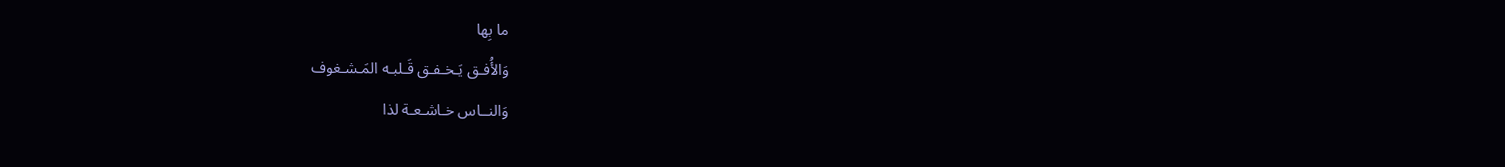ما بِها
وَالأُفـق يَـخـفـق قَـلبـه المَـشـغوف
وَالنــاس خـاشـعـة لذا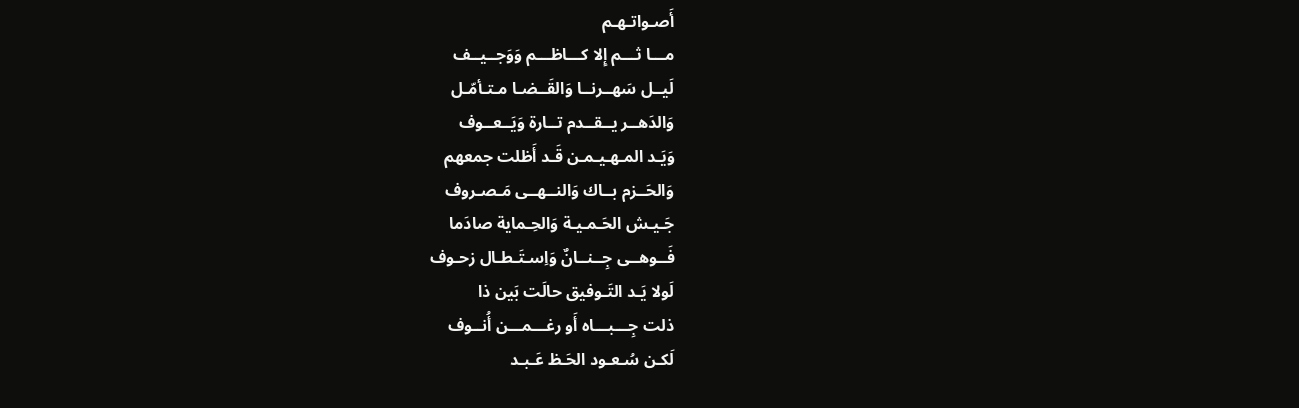أَصـواتـهـم
مـــا ثـــم إِلا كـــاظـــم وَوَجــيــف
لَيــل سَهــرنــا وَالقَــضـا مـتـأمّـل
وَالدَهــر يــقــدم تــارة وَيَــعــوف
وَيَـد المـهـيـمـن قَـد أَظلت جمعهم
وَالحَــزم بــاك وَالنــهــى مَـصـروف
جَـيـش الحَـمـيـة وَالحِـماية صادَما
فَــوهــى جِــنــانٌ وَاِسـتَـطـال زحـوف
لَولا يَـد التَـوفيق حالَت بَين ذا
ذلت جِـــبـــاه أَو رغـــمـــن أُنــوف
لَكـن سُـعـود الحَـظ عَـبـد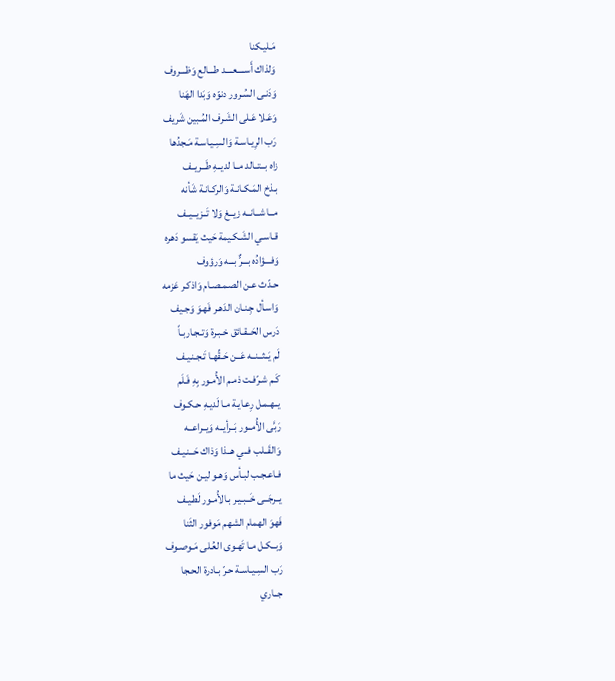مَـليـكنا
وَلذاك أَســــعــــد طـــالع وَظـــروف
وَدَنـى السُـرور دنوّه وَبَدا الهَنا
وَعَـلا عَـلى الشَـرف المُـبين شَريف
رَب الرِيـاسـة وَالسِـيـاسـة مَـجدُها
زاه بــتــالد مــا لديــهِ طَــريــف
بـذخ المَـكـانـة وَالركـانـة شَأنه
مــا شــانــه زيــغ وَلا تَــزيــيــف
قـاسـي الشَـكـيمة حَيث يَقسو دَهره
وَفـــؤادُه بـــرٌّ بـــه وَرؤوف
حـدّث عـن الصـمـصـام وَاذكـر عَزمه
وَاسـأل جِـنـان الدَهـر فَهـوَ وَجـيف
دَرس الحَــقـائق خـبـرة وَتـجـاربـاً
لَم يَــثــنــه عَــن حَـقِّهـا تَـجـنـيـف
كَـم شـرّفـت ذمـم الأُمـور بِهِ فَـلَم
يــهـمـل رِعـايـة مـا لَديـهِ حـكـوف
رَبَّى الأُمــور بَــرأيــه وَيــراعــه
وَالقَــلب فــي هــذا وَذاك حَــنـيـف
فـاعـجـب لبـأس وَهـو ليـن حَيث ما
يــرجَــى خَــبـيـر بـالأُمـور لَطـيـف
فَهوَ الهمام الشهم مَوفور الثَنا
وَبــكـل مـا تَهـوى العُـلى مَـوصـوف
رَب السِـيـاسـة حـرّ بـادرة الحـجا
جــاري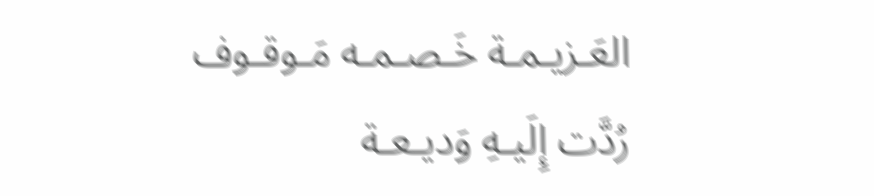العَـزيـمـة خَـصـمـه مَـوقـوف
رُدَّت إِلَيـهِ وَديـعـة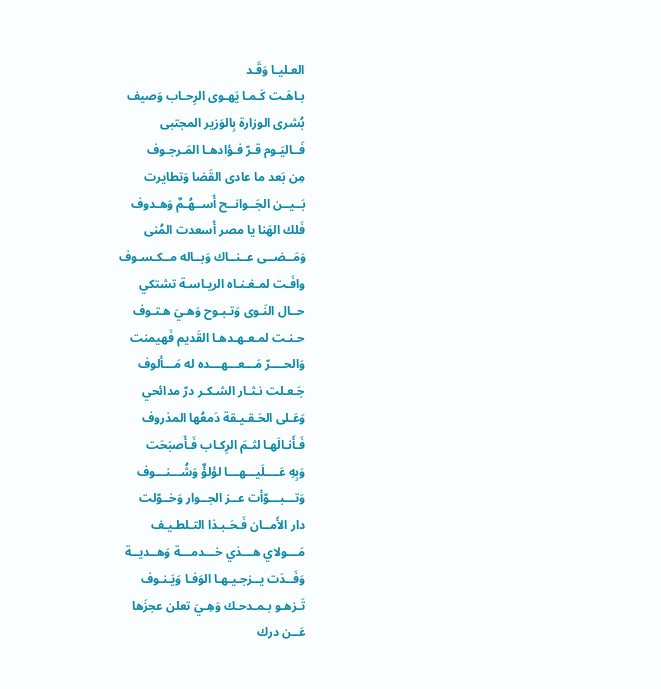العـليـا وَقَـد
بـاهَـت كَـمـا يَهـوى الرِحـاب وَصيف
بُشرى الوزارة بِالوَزير المجتبى
فَــاليَـوم قـرّ فـؤادهـا المَـرجـوف
مِن بَعد ما عادى القَضا وَتطايرت
بَــيــن الجَــوانــح أَســهُـمٌ وَهـدوف
فَلك الهَنا يا مصر أَسعدت المُنى
وَمَــضــى عــنــاك وَبــاله مــكـسـوف
وافَـت لمـغـنـاه الريـاسـة تشتكي
حــال النَـوى وَتـبـوح وَهـيَ هـتـوف
حـنـت لمـعـهـدهـا القَديم فَهيمنت
وَالحــــرّ مَـــعـــهـــده له مَـــألوف
جَـعـلت نـثـار الشـكـر درّ مدائحي
وَعَـلى الحَـقـيـقة دَمعُها المذروف
فَـأَنـالَهـا لثـمَ الرِكـاب فَـأَصبَحَت
وَبِهِ عَــــلَيـــهـــا لؤلؤٌ وَشُـــنـــوف
وَتـــبـــوّأت عــز الجــوار وَخــوّلت
دار الأَمــان فَـحَـبـذا التـلطـيـف
مَـــولاي هـــذي خـــدمـــة وَهــديــة
وَفَــدَت يــزجـيـهـا الوَفـا وَيَـنـوف
تَـزهـو بـمـدحـك وَهِـيَ تعلن عجزَها
عَــن درك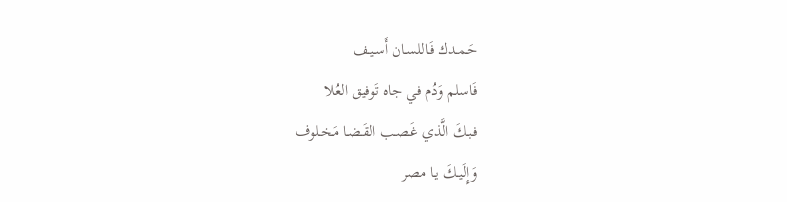حَـمـدك فَـاللسـان أَسـيـف
فَاسلم وَدُم في جاه تَوفيق العُلا
فـبـكَ الَّذي غَـصـب القَـضـا مَـخـلوف
وَإِلَيـكَ يـا مصر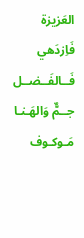العَزيزة فَاِزدَهي
فَــالفَــضــل جــمٌّ وَالهَـنـا مَـوكـوف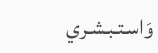وَاسـتـبـشـري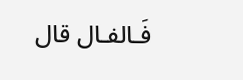فَـالفـال قال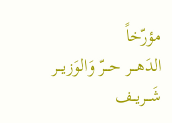مؤرّخاً
الدَهـــر حـــرّ وَالوَزيـــر شَـــريــف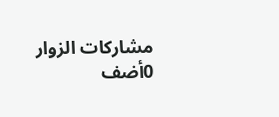مشاركات الزوار
0أضف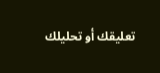تعليقك أو تحليلك